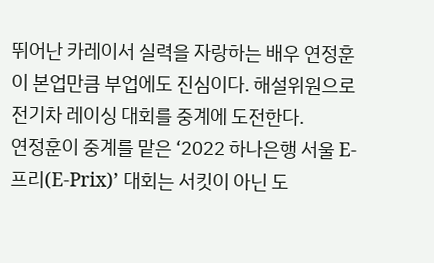뛰어난 카레이서 실력을 자랑하는 배우 연정훈이 본업만큼 부업에도 진심이다. 해설위원으로 전기차 레이싱 대회를 중계에 도전한다.
연정훈이 중계를 맡은 ‘2022 하나은행 서울 E-프리(E-Prix)’ 대회는 서킷이 아닌 도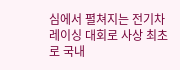심에서 펼쳐지는 전기차 레이싱 대회로 사상 최초로 국내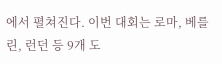에서 펼쳐진다. 이번 대회는 로마, 베를린, 런던 등 9개 도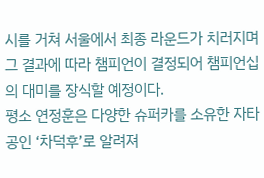시를 거쳐 서울에서 최종 라운드가 치러지며 그 결과에 따라 챔피언이 결정되어 챔피언십의 대미를 장식할 예정이다.
평소 연정훈은 다양한 슈퍼카를 소유한 자타공인 ‘차덕후’로 알려져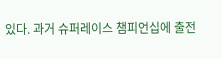있다. 과거 슈퍼레이스 챔피언십에 출전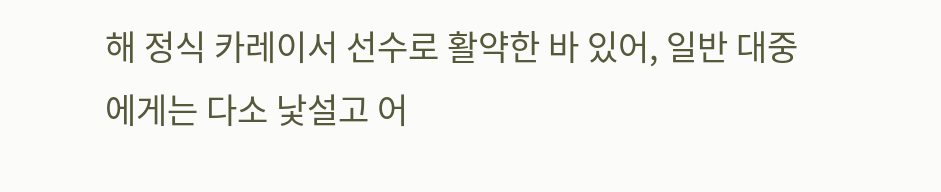해 정식 카레이서 선수로 활약한 바 있어, 일반 대중에게는 다소 낯설고 어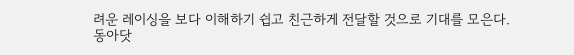려운 레이싱을 보다 이해하기 쉽고 친근하게 전달할 것으로 기대를 모은다.
동아닷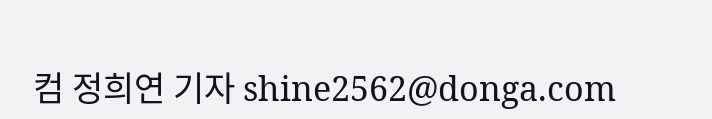컴 정희연 기자 shine2562@donga.com